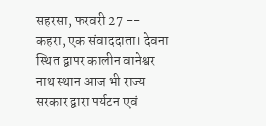सहरसा, फरवरी 27 -- कहरा, एक संवाददाता। देवना स्थित द्वापर कालीन वानेश्वर नाथ स्थान आज भी राज्य सरकार द्वारा पर्यटन एवं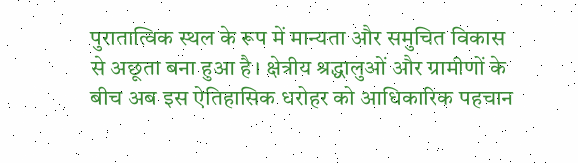पुरातात्विक स्थल के रूप में मान्यता और समुचित विकास से अछूता बना हुआ है। क्षेत्रीय श्रद्धालुओं और ग्रामीणों के बीच अब इस ऐतिहासिक धरोहर को आधिकारिक पहचान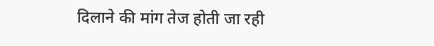दिलाने की मांग तेज होती जा रही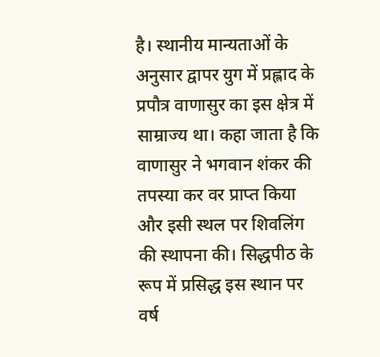है। स्थानीय मान्यताओं के अनुसार द्वापर युग में प्रह्लाद के प्रपौत्र वाणासुर का इस क्षेत्र में साम्राज्य था। कहा जाता है कि वाणासुर ने भगवान शंकर की तपस्या कर वर प्राप्त किया और इसी स्थल पर शिवलिंग की स्थापना की। सिद्धपीठ के रूप में प्रसिद्ध इस स्थान पर वर्ष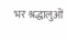भर श्रद्धालुओं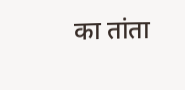का तांता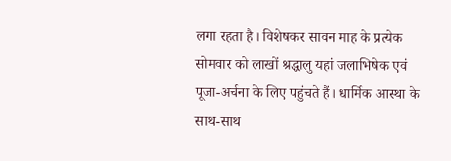लगा रहता है। विशेषकर सावन माह के प्रत्येक सोमवार को लाखों श्रद्धालु यहां जलाभिषेक एवं पूजा-अर्चना के लिए पहुंचते हैं। धार्मिक आस्था के साथ-साथ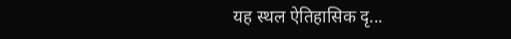यह स्थल ऐतिहासिक दृ...